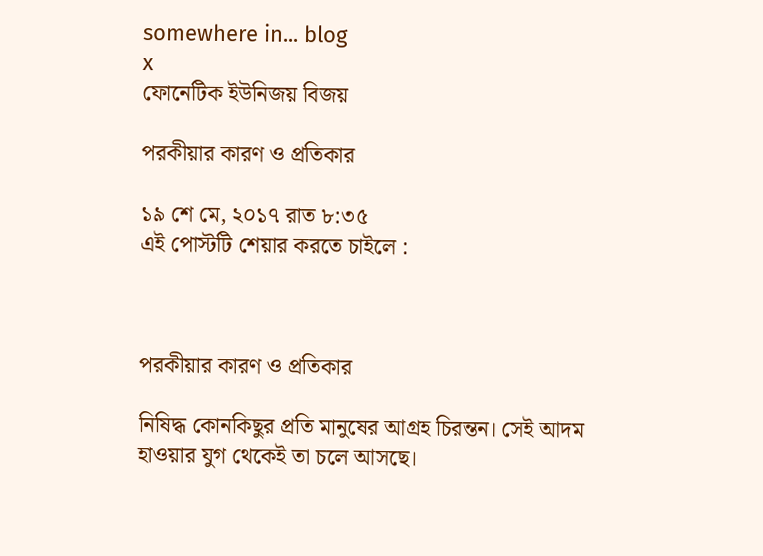somewhere in... blog
x
ফোনেটিক ইউনিজয় বিজয়

পরকীয়ার কারণ ও প্রতিকার

১৯ শে মে, ২০১৭ রাত ৮:৩৫
এই পোস্টটি শেয়ার করতে চাইলে :



পরকীয়ার কারণ ও প্রতিকার

নিষিদ্ধ কোনকিছুর প্রতি মানুষের আগ্রহ চিরন্তন। সেই আদম হাওয়ার যুগ থেকেই তা চলে আসছে।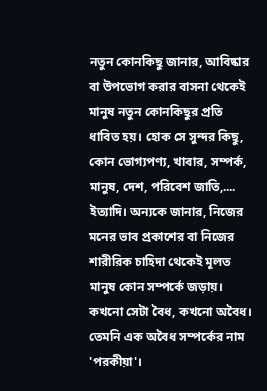নতুন কোনকিছু জানার, আবিষ্কার বা উপভোগ করার বাসনা থেকেই মানুষ নতুন কোনকিছুর প্রতি ধাবিত হয়। হোক সে সুন্দর কিছু, কোন ভোগ্যপণ্য, খাবার, সম্পর্ক, মানুষ, দেশ, পরিবেশ জাতি,.... ইত্যাদি। অন্যকে জানার, নিজের মনের ভাব প্রকাশের বা নিজের শারীরিক চাহিদা থেকেই মূলত মানুষ কোন সম্পর্কে জড়ায়। কখনো সেটা বৈধ, কখনো অবৈধ। তেমনি এক অবৈধ সম্পর্কের নাম 'পরকীয়া'।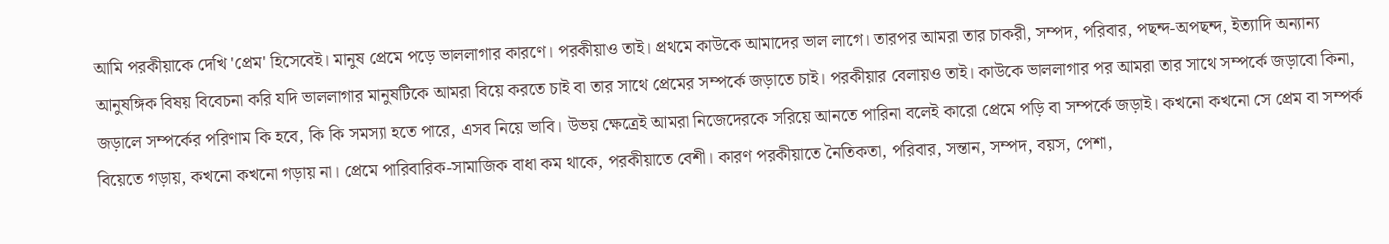আমি পরকীয়াকে দেখি 'প্রেম' হিসেবেই। মানুষ প্রেমে পড়ে ভাললাগার কারণে। পরকীয়াও তাই। প্রথমে কাউকে আমাদের ভাল লাগে। তারপর আমরা তার চাকরী, সম্পদ, পরিবার, পছন্দ-অপছন্দ, ইত্যাদি অন্যান্য আনুষঙ্গিক বিষয় বিবেচনা করি যদি ভাললাগার মানুষটিকে আমরা বিয়ে করতে চাই বা তার সাথে প্রেমের সম্পর্কে জড়াতে চাই। পরকীয়ার বেলায়ও তাই। কাউকে ভাললাগার পর আমরা তার সাথে সম্পর্কে জড়াবো কিনা, জড়ালে সম্পর্কের পরিণাম কি হবে, কি কি সমস্যা হতে পারে, এসব নিয়ে ভাবি। উভয় ক্ষেত্রেই আমরা নিজেদেরকে সরিয়ে আনতে পারিনা বলেই কারো প্রেমে পড়ি বা সম্পর্কে জড়াই। কখনো কখনো সে প্রেম বা সম্পর্ক বিয়েতে গড়ায়, কখনো কখনো গড়ায় না। প্রেমে পারিবারিক-সামাজিক বাধা কম থাকে, পরকীয়াতে বেশী। কারণ পরকীয়াতে নৈতিকতা, পরিবার, সন্তান, সম্পদ, বয়স, পেশা,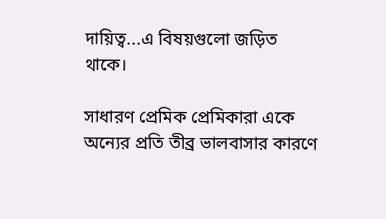দায়িত্ব...এ বিষয়গুলো জড়িত থাকে।

সাধারণ প্রেমিক প্রেমিকারা একে অন্যের প্রতি তীব্র ভালবাসার কারণে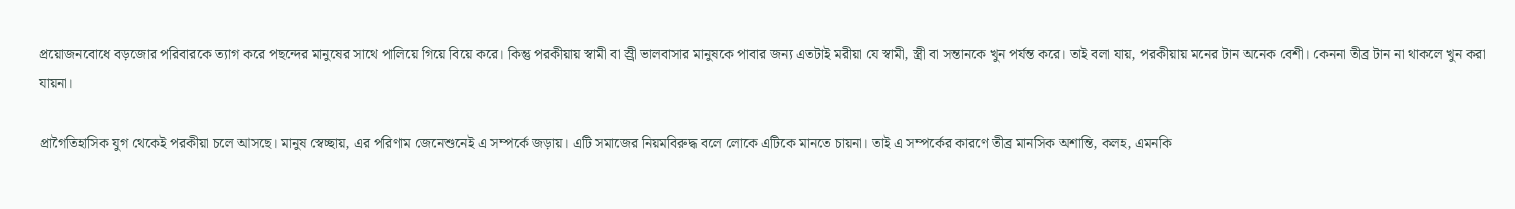প্রয়োজনবোধে বড়জোর পরিবারকে ত্যাগ করে পছন্দের মানুষের সাথে পালিয়ে গিয়ে বিয়ে করে। কিন্তু পরকীয়ায় স্বামী বা স্র্রী ভালবাসার মানুষকে পাবার জন্য এতটাই মরীয়া যে স্বামী, স্ত্রী বা সন্তানকে খুন পর্যন্ত করে। তাই বলা যায়, পরকীয়ায় মনের টান অনেক বেশী। কেননা তীব্র টান না থাকলে খুন করা যায়না।

প্রাগৈতিহাসিক যুগ থেকেই পরকীয়া চলে আসছে। মানুষ স্বেচ্ছায়, এর পরিণাম জেনেশুনেই এ সম্পর্কে জড়ায়। এটি সমাজের নিয়মবিরুদ্ধ বলে লোকে এটিকে মানতে চায়না। তাই এ সম্পর্কের কারণে তীব্র মানসিক অশান্তি, কলহ, এমনকি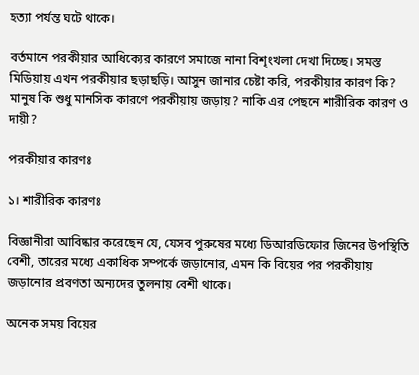হত্যা পর্যন্ত ঘটে থাকে।

বর্তমানে পরকীয়ার আধিক্যের কারণে সমাজে নানা বিশৃংখলা দেখা দিচ্ছে। সমস্ত মিডিয়ায় এখন পরকীয়ার ছড়াছড়ি। আসুন জানার চেষ্টা করি, পরকীয়ার কারণ কি? মানুষ কি শুধু মানসিক কারণে পরকীয়ায় জড়ায়? নাকি এর পেছনে শারীরিক কারণ ও দায়ী?

পরকীয়ার কারণঃ

১। শারীরিক কারণঃ

বিজ্ঞানীরা আবিষ্কার করেছেন যে, যেসব পুরুষের মধ্যে ডিআরডিফোর জিনের উপস্থিতি বেশী, তারের মধ্যে একাধিক সম্পর্কে জড়ানোর, এমন কি বিয়ের পর পরকীয়ায় জড়ানোর প্রবণতা অন্যদের তুলনায় বেশী থাকে।

অনেক সময় বিয়ের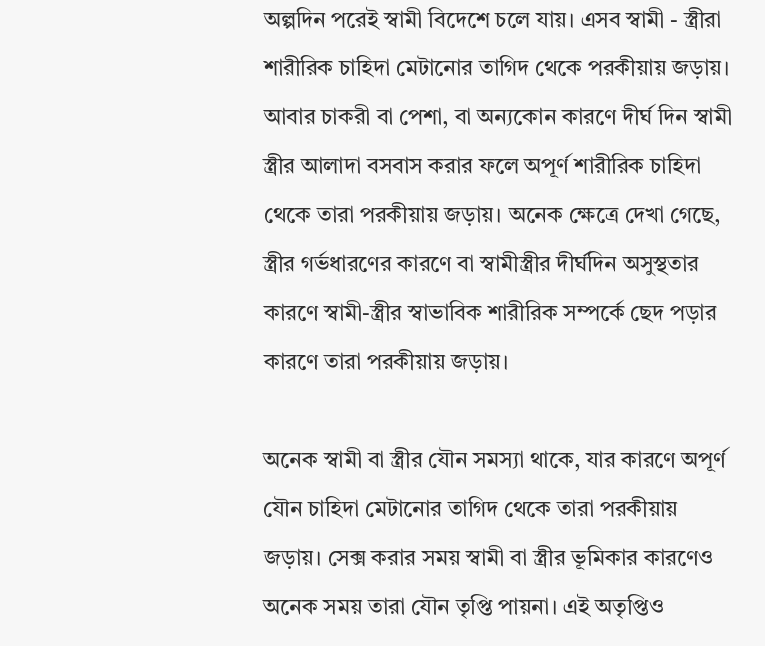অল্পদিন পরেই স্বামী বিদেশে চলে যায়। এসব স্বামী - স্ত্রীরা শারীরিক চাহিদা মেটানোর তাগিদ থেকে পরকীয়ায় জড়ায়। আবার চাকরী বা পেশা, বা অন্যকোন কারণে দীর্ঘ দিন স্বামী স্ত্রীর আলাদা বসবাস করার ফলে অপূর্ণ শারীরিক চাহিদা থেকে তারা পরকীয়ায় জড়ায়। অনেক ক্ষেত্রে দেখা গেছে, স্ত্রীর গর্ভধারণের কারণে বা স্বামীস্ত্রীর দীর্ঘদিন অসুস্থতার কারণে স্বামী-স্ত্রীর স্বাভাবিক শারীরিক সম্পর্কে ছেদ পড়ার কারণে তারা পরকীয়ায় জড়ায়।

অনেক স্বামী বা স্ত্রীর যৌন সমস্যা থাকে, যার কারণে অপূর্ণ যৌন চাহিদা মেটানোর তাগিদ থেকে তারা পরকীয়ায় জড়ায়। সেক্স করার সময় স্বামী বা স্ত্রীর ভূমিকার কারণেও অনেক সময় তারা যৌন তৃপ্তি পায়না। এই অতৃপ্তিও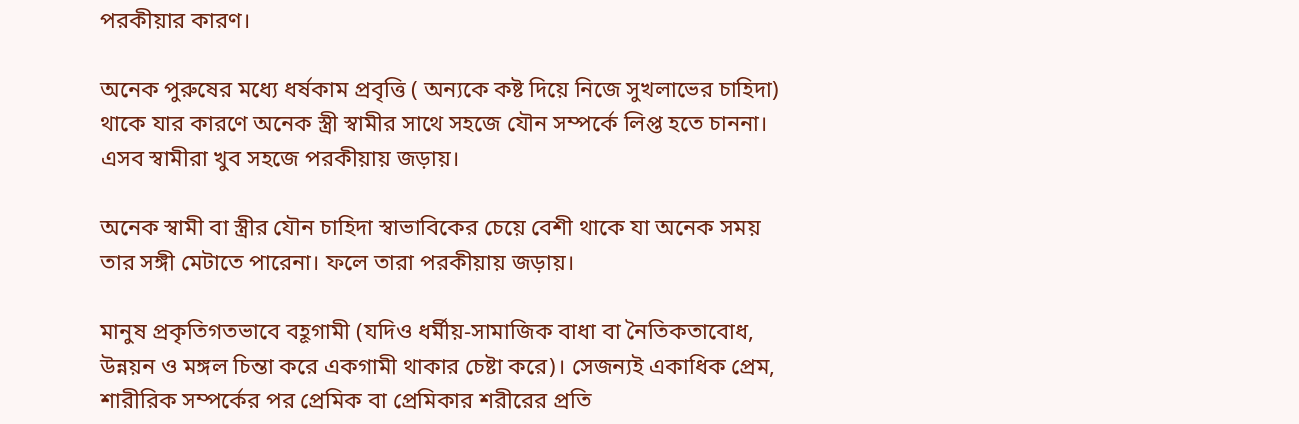পরকীয়ার কারণ।

অনেক পুরুষের মধ্যে ধর্ষকাম প্রবৃত্তি ( অন্যকে কষ্ট দিয়ে নিজে সুখলাভের চাহিদা) থাকে যার কারণে অনেক স্ত্রী স্বামীর সাথে সহজে যৌন সম্পর্কে লিপ্ত হতে চাননা। এসব স্বামীরা খুব সহজে পরকীয়ায় জড়ায়।

অনেক স্বামী বা স্ত্রীর যৌন চাহিদা স্বাভাবিকের চেয়ে বেশী থাকে যা অনেক সময় তার সঙ্গী মেটাতে পারেনা। ফলে তারা পরকীয়ায় জড়ায়।

মানুষ প্রকৃতিগতভাবে বহূগামী (যদিও ধর্মীয়-সামাজিক বাধা বা নৈতিকতাবোধ, উন্নয়ন ও মঙ্গল চিন্তা করে একগামী থাকার চেষ্টা করে)। সেজন্যই একাধিক প্রেম, শারীরিক সম্পর্কের পর প্রেমিক বা প্রেমিকার শরীরের প্রতি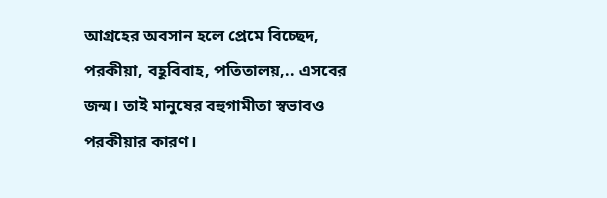আগ্রহের অবসান হলে প্রেমে বিচ্ছেদ, পরকীয়া, বহূবিবাহ, পতিতালয়,.. এসবের জন্ম। তাই মানুষের বহুগামীতা স্বভাবও পরকীয়ার কারণ।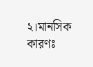২।মানসিক কারণঃ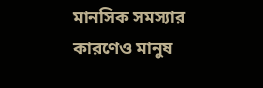মানসিক সমস্যার কারণেও মানুষ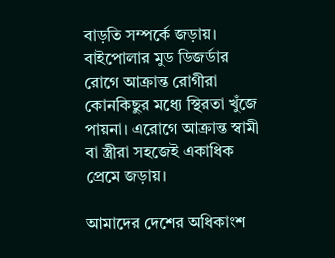বাড়তি সম্পর্কে জড়ায়। বাইপোলার মুড ডিজর্ডার রোগে আক্রান্ত রোগীরা কোনকিছুর মধ্যে স্থিরতা খুঁজে পায়না। এরোগে আক্রান্ত স্বামী বা স্ত্রীরা সহজেই একাধিক প্রেমে জড়ায়।

আমাদের দেশের অধিকাংশ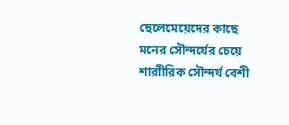ছেলেমেয়েদের কাছে মনের সৌন্দর্যের চেয়ে শারাীরিক সৌন্দর্য বেশী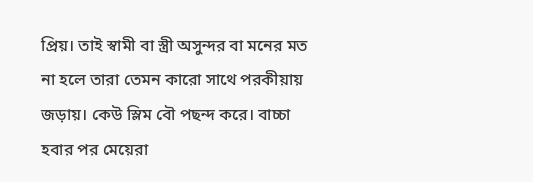প্রিয়। তাই স্বামী বা স্ত্রী অসুন্দর বা মনের মত না হলে তারা তেমন কারো সাথে পরকীয়ায় জড়ায়। কেউ স্লিম বৌ পছন্দ করে। বাচ্চা হবার পর মেয়েরা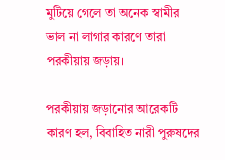মুটিয়ে গেলে তা অনেক স্বামীর ভাল না লাগার কারণে তারা পরকীয়ায় জড়ায়।

পরকীয়ায় জড়ানোর আরেকটি কারণ হল, বিবাহিত নারী পুরুষদের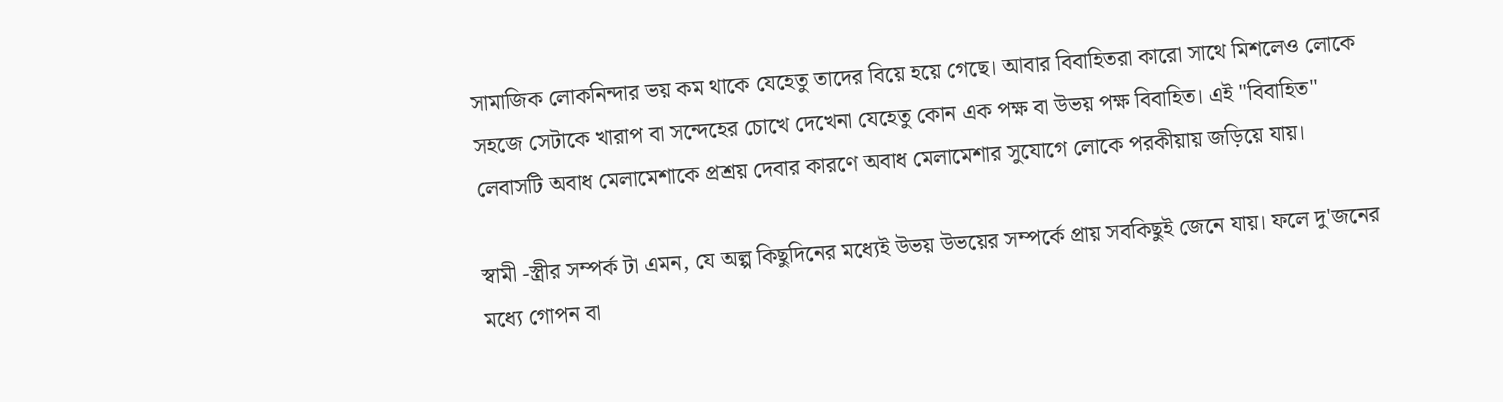সামাজিক লোকনিন্দার ভয় কম থাকে যেহেতু তাদের বিয়ে হয়ে গেছে। আবার বিবাহিতরা কারো সাথে মিশলেও লোকে সহজে সেটাকে খারাপ বা সন্দেহের চোখে দেখেনা যেহেতু কোন এক পক্ষ বা উভয় পক্ষ বিবাহিত। এই "বিবাহিত" লেবাসটি অবাধ মেলামেশাকে প্রশ্রয় দেবার কারণে অবাধ মেলামেশার সুযোগে লোকে পরকীয়ায় জড়িয়ে যায়।

স্বামী -স্ত্রীর সম্পর্ক টা এমন, যে অল্প কিছুদিনের মধ্যেই উভয় উভয়ের সম্পর্কে প্রায় সবকিছুই জেনে যায়। ফলে দু'জনের মধ্যে গোপন বা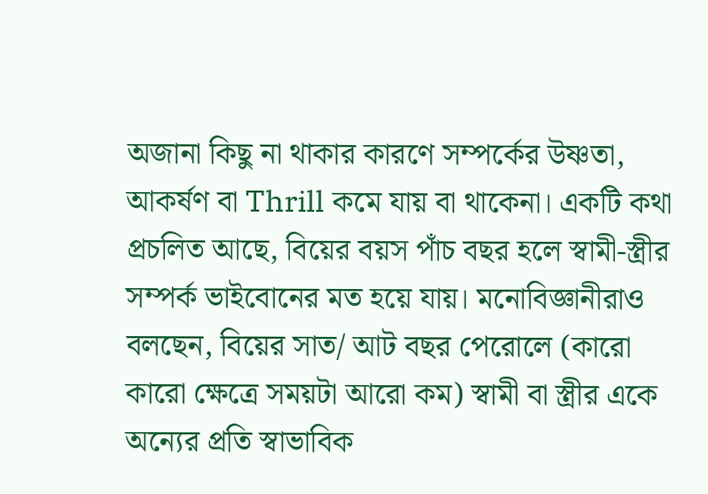অজানা কিছু না থাকার কারণে সম্পর্কের উষ্ণতা, আকর্ষণ বা Thrill কমে যায় বা থাকেনা। একটি কথা প্রচলিত আছে, বিয়ের বয়স পাঁচ বছর হলে স্বামী-স্ত্রীর সম্পর্ক ভাইবোনের মত হয়ে যায়। মনোবিজ্ঞানীরাও বলছেন, বিয়ের সাত/ আট বছর পেরোলে (কারো কারো ক্ষেত্রে সময়টা আরো কম) স্বামী বা স্ত্রীর একে অন্যের প্রতি স্বাভাবিক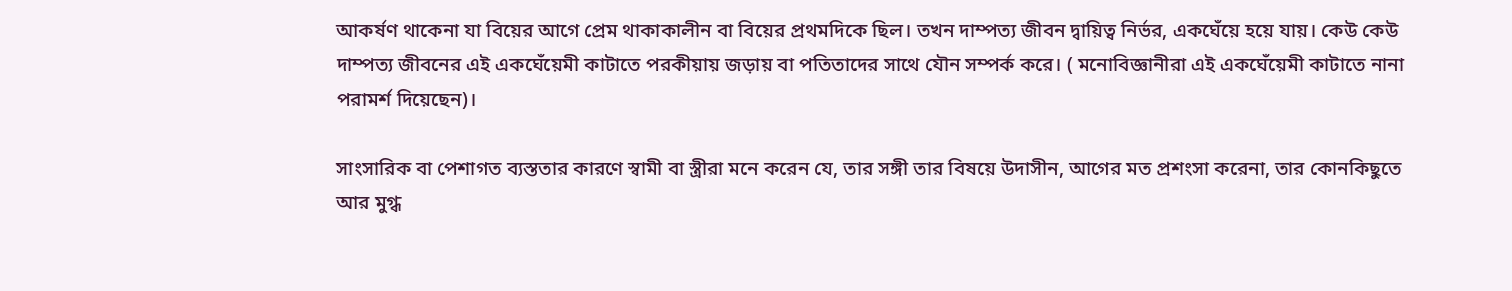আকর্ষণ থাকেনা যা বিয়ের আগে প্রেম থাকাকালীন বা বিয়ের প্রথমদিকে ছিল। তখন দাম্পত্য জীবন দ্বায়িত্ব নির্ভর, একঘেঁয়ে হয়ে যায়। কেউ কেউ দাম্পত্য জীবনের এই একঘেঁয়েমী কাটাতে পরকীয়ায় জড়ায় বা পতিতাদের সাথে যৌন সম্পর্ক করে। ( মনোবিজ্ঞানীরা এই একঘেঁয়েমী কাটাতে নানা পরামর্শ দিয়েছেন)।

সাংসারিক বা পেশাগত ব্যস্ততার কারণে স্বামী বা স্ত্রীরা মনে করেন যে, তার সঙ্গী তার বিষয়ে উদাসীন, আগের মত প্রশংসা করেনা, তার কোনকিছুতে আর মুগ্ধ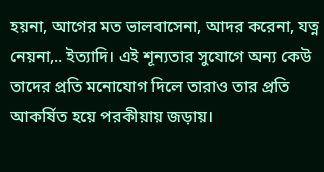হয়না, আগের মত ভালবাসেনা, আদর করেনা, যত্ন নেয়না,.. ইত্যাদি। এই শূন্যতার সুযোগে অন্য কেউ তাদের প্রতি মনোযোগ দিলে তারাও তার প্রতি আকর্ষিত হয়ে পরকীয়ায় জড়ায়।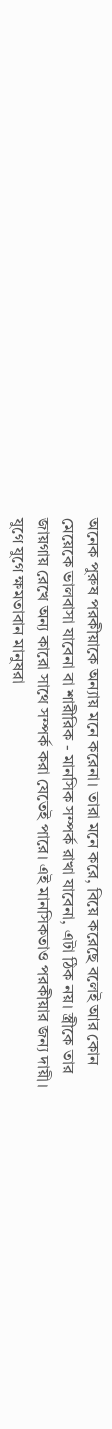অনেক পুরুষ পরকীয়াকে অন্যায় মনে করেনা। তারা মনে করে, বিয়ে করেছে বলেই আর কোন মেয়েকে ভালবাসা যাবেনা বা শারীরিক - মানসিক সম্পর্ক রাখা যাবেনা, এটা ঠিক নয়। স্ত্রীকে তার জায়গায় রেখে অন্য কারো সাথে সম্পর্ক করা যেতেই পারে। এই মানসিকতাও পরকীয়ার জন্য দায়ী। যুগে যুগে ক্ষমতাবান মানুষরা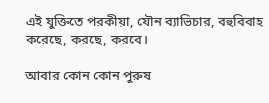এই যুক্তিতে পরকীয়া, যৌন ব্যাভিচার, বহুবিবাহ করেছে, করছে, করবে।

আবার কোন কোন পুরুষ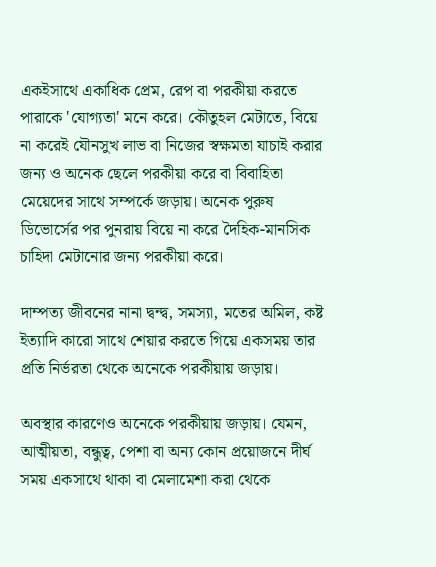একইসাথে একাধিক প্রেম, রেপ বা পরকীয়া করতে পারাকে 'যোগ্যতা' মনে করে। কৌতুহল মেটাতে, বিয়ে না করেই যৌনসুখ লাভ বা নিজের স্বক্ষমতা যাচাই করার জন্য ও অনেক ছেলে পরকীয়া করে বা বিবাহিতা মেয়েদের সাথে সম্পর্কে জড়ায়। অনেক পুরুষ ডিভোর্সের পর পুনরায় বিয়ে না করে দৈহিক-মানসিক চাহিদা মেটানোর জন্য পরকীয়া করে।

দাম্পত্য জীবনের নানা দ্বন্দ্ব, সমস্যা, মতের অমিল, কষ্ট ইত্যাদি কারো সাথে শেয়ার করতে গিয়ে একসময় তার প্রতি নির্ভরতা থেকে অনেকে পরকীয়ায় জড়ায়।

অবস্থার কারণেও অনেকে পরকীয়ায় জড়ায়। যেমন, আত্মীয়তা, বন্ধুত্ব, পেশা বা অন্য কোন প্রয়োজনে দীর্ঘ সময় একসাথে থাকা বা মেলামেশা করা থেকে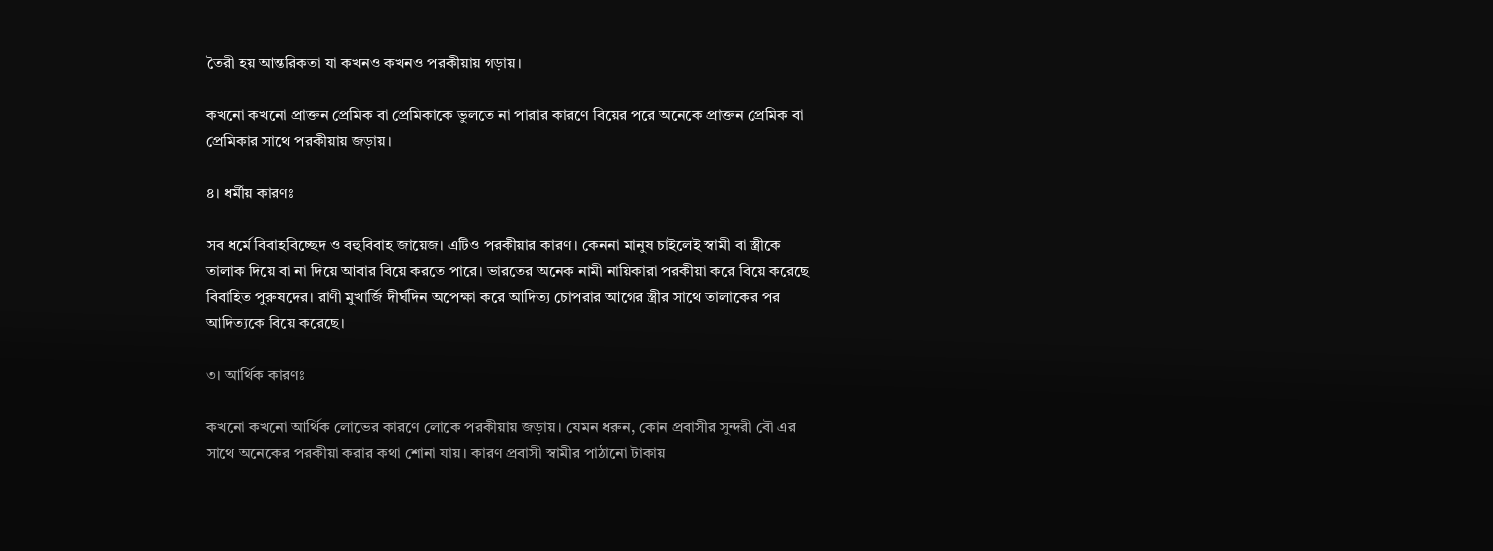তৈরী হয় আন্তরিকতা যা কখনও কখনও পরকীয়ায় গড়ায়।

কখনো কখনো প্রাক্তন প্রেমিক বা প্রেমিকাকে ভুলতে না পারার কারণে বিয়ের পরে অনেকে প্রাক্তন প্রেমিক বা প্রেমিকার সাথে পরকীয়ায় জড়ায়।

৪। ধর্মীয় কারণঃ

সব ধর্মে বিবাহবিচ্ছেদ ও বহুবিবাহ জায়েজ। এটিও পরকীয়ার কারণ। কেননা মানুষ চাইলেই স্বামী বা স্ত্রীকে তালাক দিয়ে বা না দিয়ে আবার বিয়ে করতে পারে। ভারতের অনেক নামী নায়িকারা পরকীয়া করে বিয়ে করেছে বিবাহিত পুরুষদের। রাণী মুখার্জি দীর্ঘদিন অপেক্ষা করে আদিত্য চোপরার আগের স্ত্রীর সাথে তালাকের পর আদিত্যকে বিয়ে করেছে।

৩। আর্থিক কারণঃ

কখনো কখনো আর্থিক লোভের কারণে লোকে পরকীয়ায় জড়ায়। যেমন ধরুন, কোন প্রবাসীর সুন্দরী বৌ এর সাথে অনেকের পরকীয়া করার কথা শোনা যায়। কারণ প্রবাসী স্বামীর পাঠানো টাকায়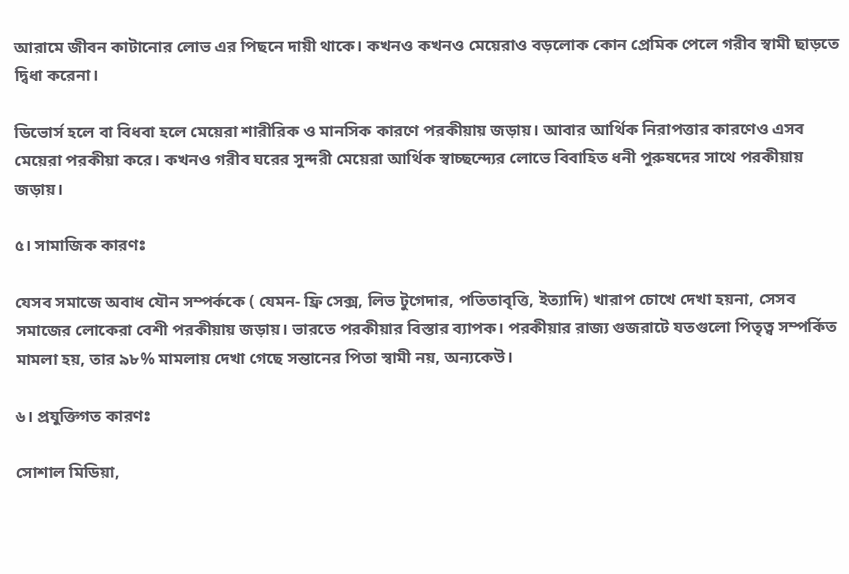আরামে জীবন কাটানোর লোভ এর পিছনে দায়ী থাকে। কখনও কখনও মেয়েরাও বড়লোক কোন প্রেমিক পেলে গরীব স্বামী ছাড়তে দ্বিধা করেনা।

ডিভোর্স হলে বা বিধবা হলে মেয়েরা শারীরিক ও মানসিক কারণে পরকীয়ায় জড়ায়। আবার আর্থিক নিরাপত্তার কারণেও এসব মেয়েরা পরকীয়া করে। কখনও গরীব ঘরের সুন্দরী মেয়েরা আর্থিক স্বাচ্ছন্দ্যের লোভে বিবাহিত ধনী পুরুষদের সাথে পরকীয়ায় জড়ায়।

৫। সামাজিক কারণঃ

যেসব সমাজে অবাধ যৌন সম্পর্ককে ( যেমন- ফ্রি সেক্স, লিভ টুগেদার, পতিতাবৃত্তি, ইত্যাদি) খারাপ চোখে দেখা হয়না, সেসব সমাজের লোকেরা বেশী পরকীয়ায় জড়ায়। ভারতে পরকীয়ার বিস্তার ব্যাপক। পরকীয়ার রাজ্য গুজরাটে যতগুলো পিতৃত্ব সম্পর্কিত মামলা হয়, তার ৯৮% মামলায় দেখা গেছে সন্তানের পিতা স্বামী নয়, অন্যকেউ।

৬। প্রযুক্তিগত কারণঃ

সোশাল মিডিয়া,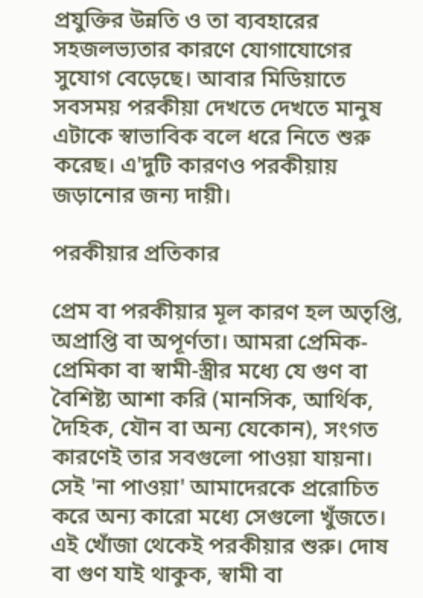প্রযুক্তির উন্নতি ও তা ব্যবহারের সহজলভ্যতার কারণে যোগাযোগের সুযোগ বেড়েছে। আবার মিডিয়াতে সবসময় পরকীয়া দেখতে দেখতে মানুষ এটাকে স্বাভাবিক বলে ধরে নিতে শুরু করেছ। এ'দুটি কারণও পরকীয়ায় জড়ানোর জন্য দায়ী।

পরকীয়ার প্রতিকার

প্রেম বা পরকীয়ার মূল কারণ হল অতৃপ্তি, অপ্রাপ্তি বা অপূর্ণতা। আমরা প্রেমিক-প্রেমিকা বা স্বামী-স্ত্রীর মধ্যে যে গুণ বা বৈশিষ্ট্য আশা করি (মানসিক, আর্থিক, দৈহিক, যৌন বা অন্য যেকোন), সংগত কারণেই তার সবগুলো পাওয়া যায়না। সেই 'না পাওয়া' আমাদেরকে প্ররোচিত করে অন্য কারো মধ্যে সেগুলো খুঁজতে। এই খোঁজা থেকেই পরকীয়ার শুরু। দোষ বা গুণ যাই থাকুক, স্বামী বা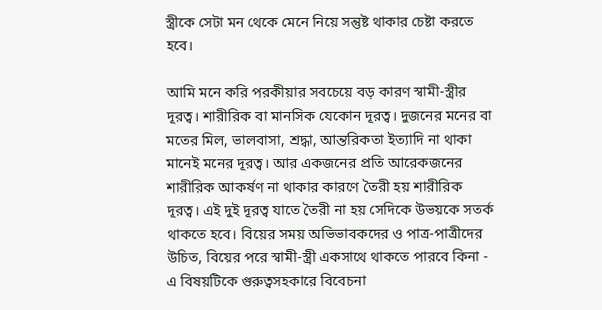স্ত্রীকে সেটা মন থেকে মেনে নিয়ে সন্তুষ্ট থাকার চেষ্টা করতে হবে।

আমি মনে করি পরকীয়ার সবচেয়ে বড় কারণ স্বামী-স্ত্রীর দূরত্ব। শারীরিক বা মানসিক যেকোন দূরত্ব। দুজনের মনের বা মতের মিল, ভালবাসা, শ্রদ্ধা, আন্তরিকতা ইত্যাদি না থাকা মানেই মনের দূরত্ব। আর একজনের প্রতি আরেকজনের শারীরিক আকর্ষণ না থাকার কারণে তৈরী হয় শারীরিক দূরত্ব। এই দুই দূরত্ব যাতে তৈরী না হয় সেদিকে উভয়কে সতর্ক থাকতে হবে। বিয়ের সময় অভিভাবকদের ও পাত্র-পাত্রীদের উচিত, বিয়ের পরে স্বামী-স্ত্রী একসাথে থাকতে পারবে কিনা - এ বিষয়টিকে গুরুত্বসহকারে বিবেচনা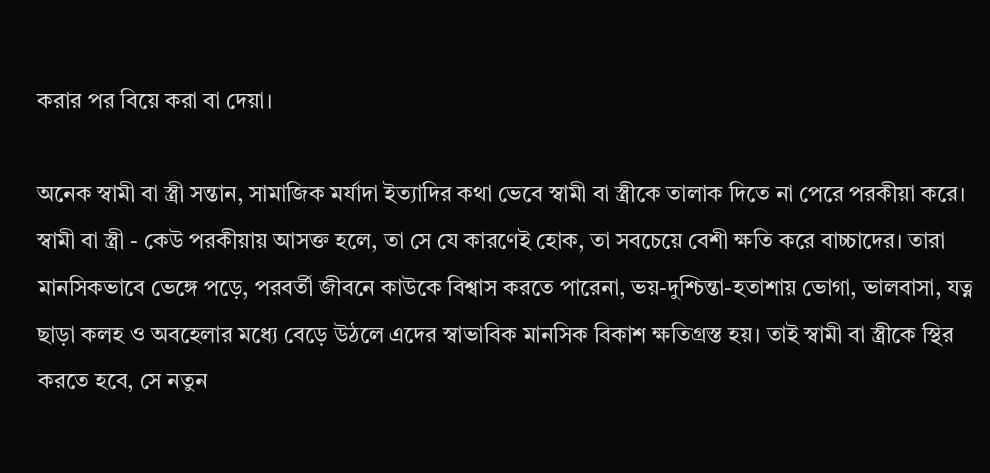করার পর বিয়ে করা বা দেয়া।

অনেক স্বামী বা স্ত্রী সন্তান, সামাজিক মর্যাদা ইত্যাদির কথা ভেবে স্বামী বা স্ত্রীকে তালাক দিতে না পেরে পরকীয়া করে। স্বামী বা স্ত্রী - কেউ পরকীয়ায় আসক্ত হলে, তা সে যে কারণেই হোক, তা সবচেয়ে বেশী ক্ষতি করে বাচ্চাদের। তারা মানসিকভাবে ভেঙ্গে পড়ে, পরবর্তী জীবনে কাউকে বিশ্বাস করতে পারেনা, ভয়-দুশ্চিন্তা-হতাশায় ভোগা, ভালবাসা, যত্ন ছাড়া কলহ ও অবহেলার মধ্যে বেড়ে উঠলে এদের স্বাভাবিক মানসিক বিকাশ ক্ষতিগ্রস্ত হয়। তাই স্বামী বা স্ত্রীকে স্থির করতে হবে, সে নতুন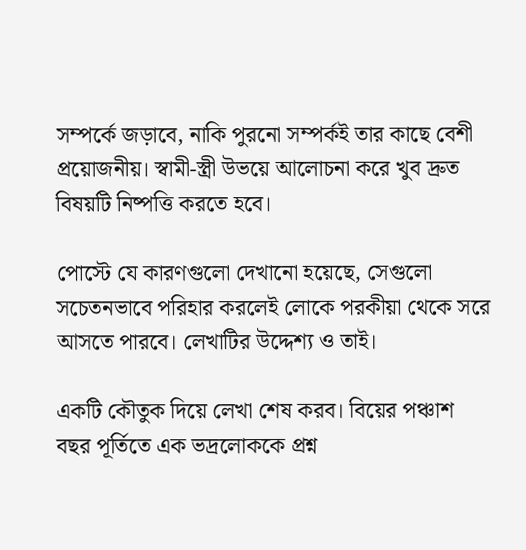সম্পর্কে জড়াবে, নাকি পুরনো সম্পর্কই তার কাছে বেশী প্রয়োজনীয়। স্বামী-স্ত্রী উভয়ে আলোচনা করে খুব দ্রুত বিষয়টি নিষ্পত্তি করতে হবে।

পোস্টে যে কারণগুলো দেখানো হয়েছে, সেগুলো সচেতনভাবে পরিহার করলেই লোকে পরকীয়া থেকে সরে আসতে পারবে। লেখাটির উদ্দেশ্য ও তাই।

একটি কৌতুক দিয়ে লেখা শেষ করব। বিয়ের পঞ্চাশ বছর পূর্তিতে এক ভদ্রলোককে প্রশ্ন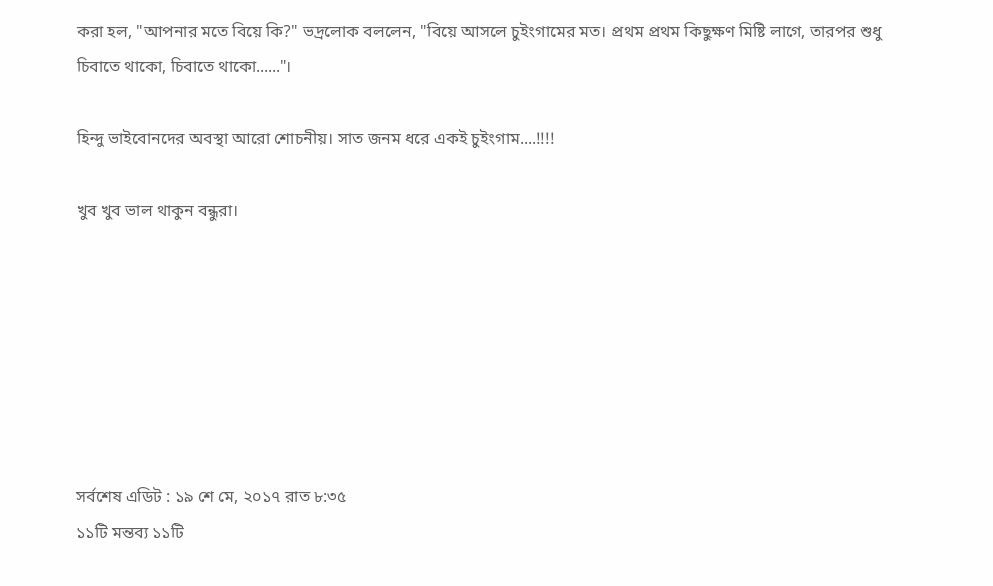করা হল, "আপনার মতে বিয়ে কি?" ভদ্রলোক বললেন, "বিয়ে আসলে চুইংগামের মত। প্রথম প্রথম কিছুক্ষণ মিষ্টি লাগে, তারপর শুধু চিবাতে থাকো, চিবাতে থাকো......"।

হিন্দু ভাইবোনদের অবস্থা আরো শোচনীয়। সাত জনম ধরে একই চুইংগাম....!!!!

খুব খুব ভাল থাকুন বন্ধুরা।







সর্বশেষ এডিট : ১৯ শে মে, ২০১৭ রাত ৮:৩৫
১১টি মন্তব্য ১১টি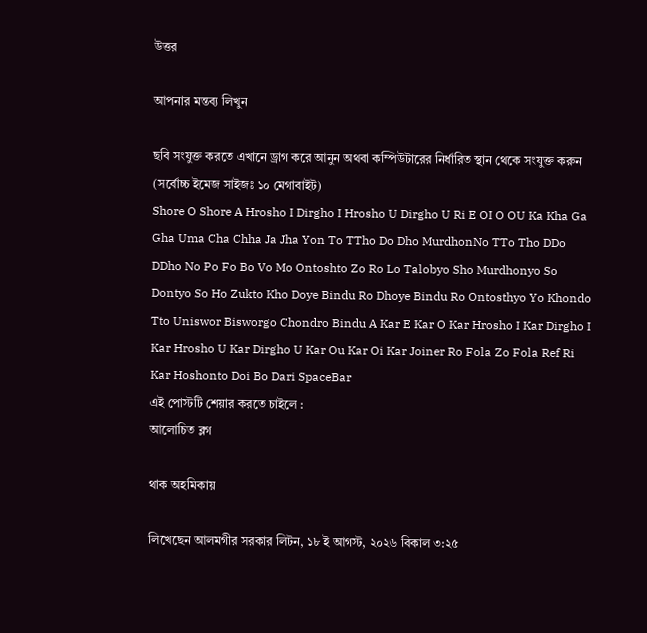উত্তর

আপনার মন্তব্য লিখুন

ছবি সংযুক্ত করতে এখানে ড্রাগ করে আনুন অথবা কম্পিউটারের নির্ধারিত স্থান থেকে সংযুক্ত করুন (সর্বোচ্চ ইমেজ সাইজঃ ১০ মেগাবাইট)
Shore O Shore A Hrosho I Dirgho I Hrosho U Dirgho U Ri E OI O OU Ka Kha Ga Gha Uma Cha Chha Ja Jha Yon To TTho Do Dho MurdhonNo TTo Tho DDo DDho No Po Fo Bo Vo Mo Ontoshto Zo Ro Lo Talobyo Sho Murdhonyo So Dontyo So Ho Zukto Kho Doye Bindu Ro Dhoye Bindu Ro Ontosthyo Yo Khondo Tto Uniswor Bisworgo Chondro Bindu A Kar E Kar O Kar Hrosho I Kar Dirgho I Kar Hrosho U Kar Dirgho U Kar Ou Kar Oi Kar Joiner Ro Fola Zo Fola Ref Ri Kar Hoshonto Doi Bo Dari SpaceBar
এই পোস্টটি শেয়ার করতে চাইলে :
আলোচিত ব্লগ

থাক অহমিকায়

লিখেছেন আলমগীর সরকার লিটন, ১৮ ই আগস্ট, ২০২৬ বিকাল ৩:২৫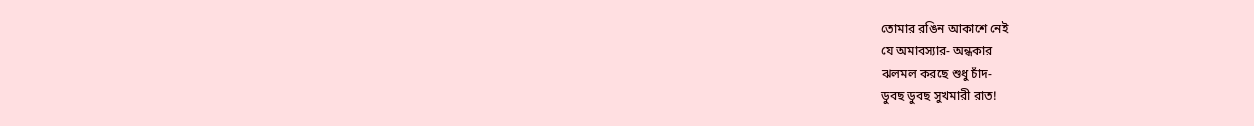তোমার রঙিন আকাশে নেই
যে অমাবস্যার- অন্ধকার
ঝলমল করছে শুধু চাঁদ-
ডুবছ ডুবছ সুখমারী রাত!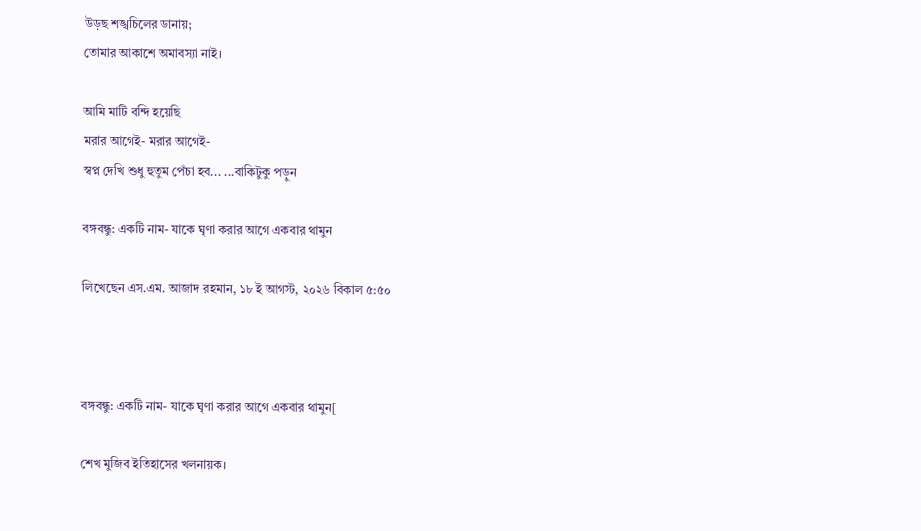উড়ছ শঙ্খচিলের ডানায়;
তোমার আকাশে অমাবস্যা নাই।

আমি মাটি বন্দি হয়েছি
মরার আগেই- মরার আগেই-
স্বপ্ন দেখি শুধু হুতুম পেঁচা হব... ...বাকিটুকু পড়ুন

বঙ্গবন্ধু: একটি নাম- যাকে ঘৃণা করার আগে একবার থামুন

লিখেছেন এস.এম. আজাদ রহমান, ১৮ ই আগস্ট, ২০২৬ বিকাল ৫:৫০



বঙ্গবন্ধু: একটি নাম- যাকে ঘৃণা করার আগে একবার থামুন[

শেখ মুজিব ইতিহাসের খলনায়ক।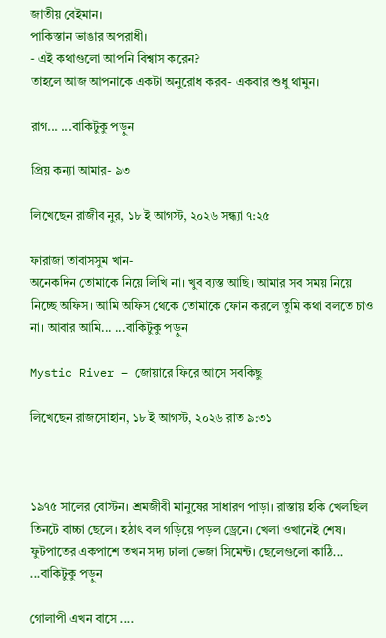জাতীয় বেইমান।
পাকিস্তান ভাঙার অপরাধী।
- এই কথাগুলো আপনি বিশ্বাস করেন?
তাহলে আজ আপনাকে একটা অনুরোধ করব- একবার শুধু থামুন।

রাগ... ...বাকিটুকু পড়ুন

প্রিয় কন্যা আমার- ৯৩

লিখেছেন রাজীব নুর, ১৮ ই আগস্ট, ২০২৬ সন্ধ্যা ৭:২৫

ফারাজা তাবাসসুম খান-
অনেকদিন তোমাকে নিয়ে লিখি না। খুব ব্যস্ত আছি। আমার সব সময় নিয়ে নিচ্ছে অফিস। আমি অফিস থেকে তোমাকে ফোন করলে তুমি কথা বলতে চাও না। আবার আমি... ...বাকিটুকু পড়ুন

Mystic River – জোয়ারে ফিরে আসে সবকিছু

লিখেছেন রাজসোহান, ১৮ ই আগস্ট, ২০২৬ রাত ৯:৩১



১৯৭৫ সালের বোস্টন। শ্রমজীবী মানুষের সাধারণ পাড়া। রাস্তায় হকি খেলছিল তিনটে বাচ্চা ছেলে। হঠাৎ বল গড়িয়ে পড়ল ড্রেনে। খেলা ওখানেই শেষ। ফুটপাতের একপাশে তখন সদ্য ঢালা ভেজা সিমেন্ট। ছেলেগুলো কাঠি... ...বাকিটুকু পড়ুন

গোলাপী এখন বাসে ....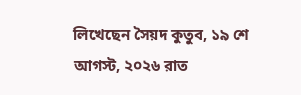লিখেছেন সৈয়দ কুতুব, ১৯ শে আগস্ট, ২০২৬ রাত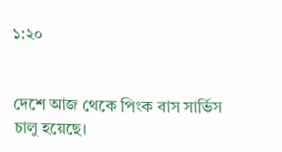১:২০


দেশে আজ থেকে পিংক বাস সার্ভিস চালু হয়েছে।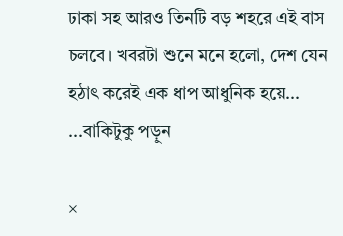ঢাকা সহ আরও তিনটি বড় শহরে এই বাস চলবে। খবরটা শুনে মনে হলো, দেশ যেন হঠাৎ করেই এক ধাপ আধুনিক হয়ে... ...বাকিটুকু পড়ুন

×